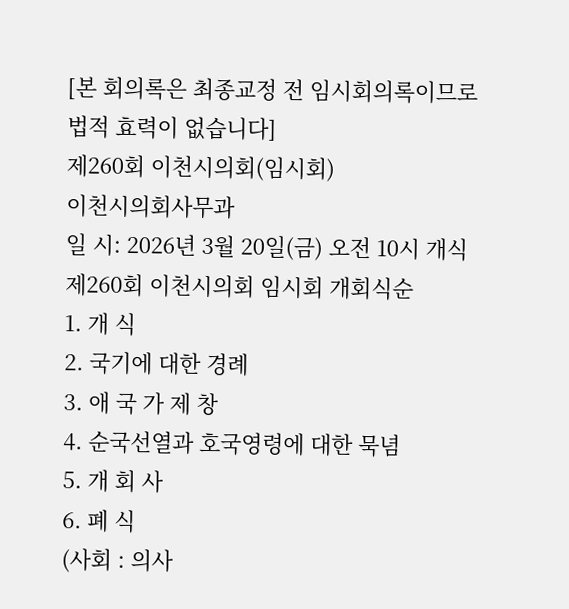[본 회의록은 최종교정 전 임시회의록이므로 법적 효력이 없습니다]
제260회 이천시의회(임시회)
이천시의회사무과
일 시: 2026년 3월 20일(금) 오전 10시 개식
제260회 이천시의회 임시회 개회식순
1. 개 식
2. 국기에 대한 경례
3. 애 국 가 제 창
4. 순국선열과 호국영령에 대한 묵념
5. 개 회 사
6. 폐 식
(사회 : 의사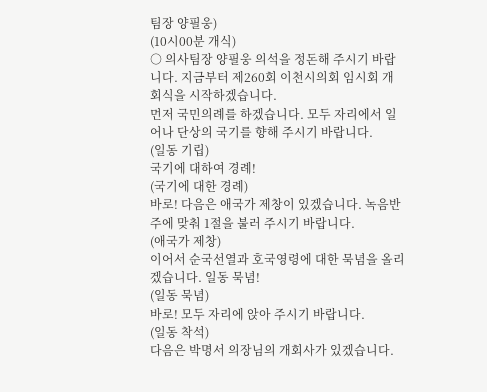팀장 양필웅)
(10시00분 개식)
○ 의사팀장 양필웅 의석을 정돈해 주시기 바랍니다. 지금부터 제260회 이천시의회 임시회 개회식을 시작하겠습니다.
먼저 국민의례를 하겠습니다. 모두 자리에서 일어나 단상의 국기를 향해 주시기 바랍니다.
(일동 기립)
국기에 대하여 경례!
(국기에 대한 경례)
바로! 다음은 애국가 제창이 있겠습니다. 녹음반주에 맞춰 1절을 불러 주시기 바랍니다.
(애국가 제창)
이어서 순국선열과 호국영령에 대한 묵념을 올리겠습니다. 일동 묵념!
(일동 묵념)
바로! 모두 자리에 앉아 주시기 바랍니다.
(일동 착석)
다음은 박명서 의장님의 개회사가 있겠습니다.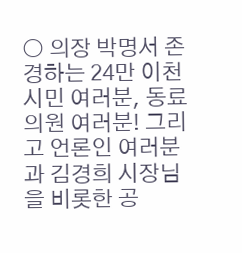○ 의장 박명서 존경하는 24만 이천시민 여러분, 동료 의원 여러분! 그리고 언론인 여러분과 김경희 시장님을 비롯한 공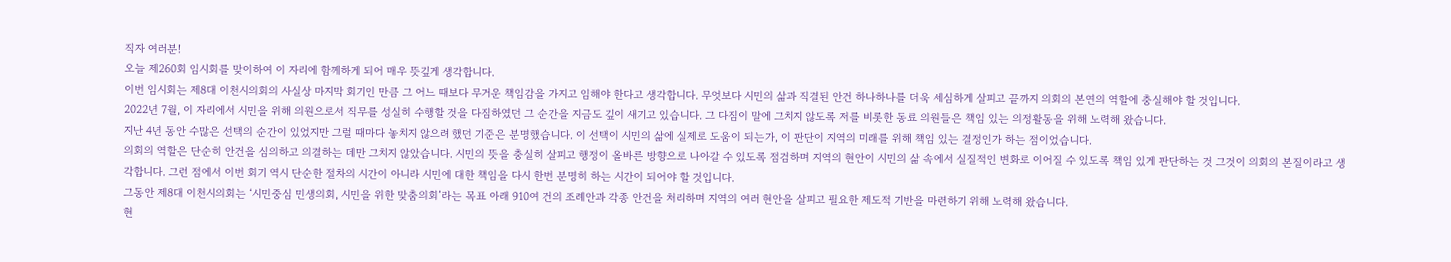직자 여러분!
오늘 제260회 임시회를 맞이하여 이 자리에 함께하게 되어 매우 뜻깊게 생각합니다.
이번 임시회는 제8대 이천시의회의 사실상 마지막 회기인 만큼 그 어느 때보다 무거운 책임감을 가지고 임해야 한다고 생각합니다. 무엇보다 시민의 삶과 직결된 안건 하나하나를 더욱 세심하게 살피고 끝까지 의회의 본연의 역할에 충실해야 할 것입니다.
2022년 7월, 이 자리에서 시민을 위해 의원으로서 직무를 성실히 수행할 것을 다짐하였던 그 순간을 지금도 깊이 새기고 있습니다. 그 다짐이 말에 그치지 않도록 저를 비롯한 동료 의원들은 책임 있는 의정활동을 위해 노력해 왔습니다.
지난 4년 동안 수많은 선택의 순간이 있었지만 그럴 때마다 놓치지 않으려 했던 기준은 분명했습니다. 이 선택이 시민의 삶에 실제로 도움이 되는가, 이 판단이 지역의 미래를 위해 책임 있는 결정인가 하는 점이었습니다.
의회의 역할은 단순히 안건을 심의하고 의결하는 데만 그치지 않았습니다. 시민의 뜻을 충실히 살피고 행정이 올바른 방향으로 나아갈 수 있도록 점검하며 지역의 현안이 시민의 삶 속에서 실질적인 변화로 이어질 수 있도록 책임 있게 판단하는 것 그것이 의회의 본질이라고 생각합니다. 그런 점에서 이번 회기 역시 단순한 절차의 시간이 아니라 시민에 대한 책임을 다시 한번 분명히 하는 시간이 되어야 할 것입니다.
그동안 제8대 이천시의회는 ‘시민중심 민생의회, 시민을 위한 맞춤의회’라는 목표 아래 910여 건의 조례안과 각종 안건을 처리하며 지역의 여러 현안을 살피고 필요한 제도적 기반을 마련하기 위해 노력해 왔습니다.
현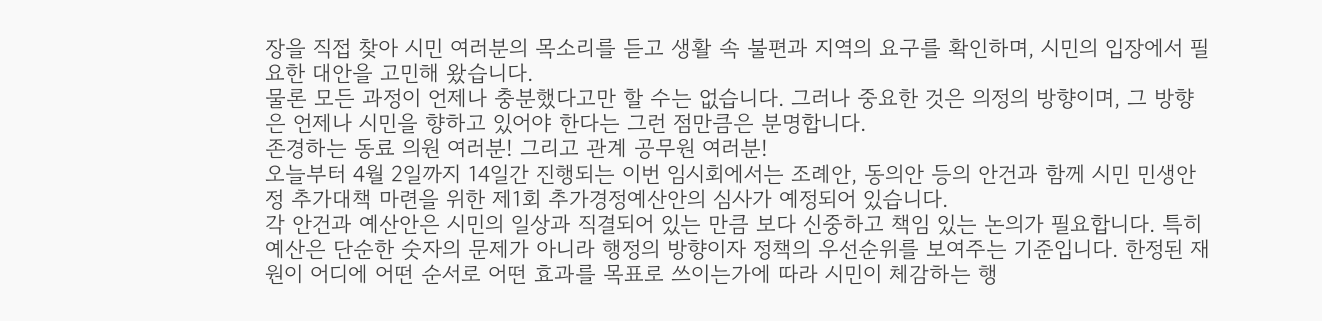장을 직접 찾아 시민 여러분의 목소리를 듣고 생활 속 불편과 지역의 요구를 확인하며, 시민의 입장에서 필요한 대안을 고민해 왔습니다.
물론 모든 과정이 언제나 충분했다고만 할 수는 없습니다. 그러나 중요한 것은 의정의 방향이며, 그 방향은 언제나 시민을 향하고 있어야 한다는 그런 점만큼은 분명합니다.
존경하는 동료 의원 여러분! 그리고 관계 공무원 여러분!
오늘부터 4월 2일까지 14일간 진행되는 이번 임시회에서는 조례안, 동의안 등의 안건과 함께 시민 민생안정 추가대책 마련을 위한 제1회 추가경정예산안의 심사가 예정되어 있습니다.
각 안건과 예산안은 시민의 일상과 직결되어 있는 만큼 보다 신중하고 책임 있는 논의가 필요합니다. 특히 예산은 단순한 숫자의 문제가 아니라 행정의 방향이자 정책의 우선순위를 보여주는 기준입니다. 한정된 재원이 어디에 어떤 순서로 어떤 효과를 목표로 쓰이는가에 따라 시민이 체감하는 행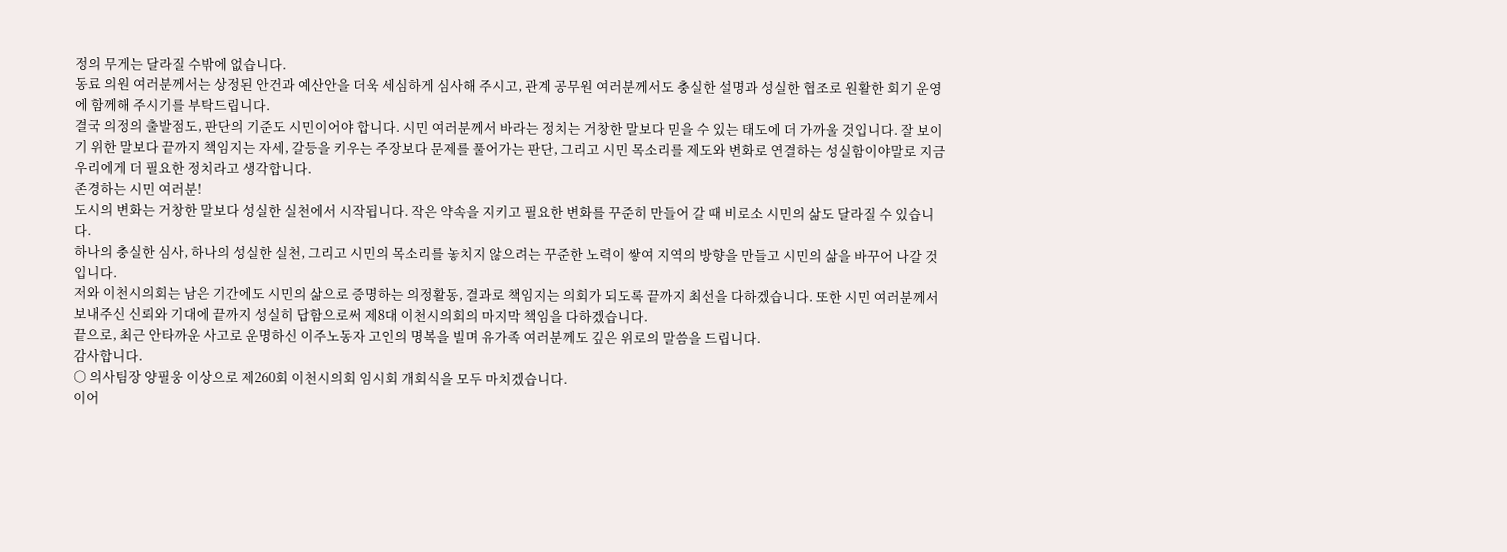정의 무게는 달라질 수밖에 없습니다.
동료 의원 여러분께서는 상정된 안건과 예산안을 더욱 세심하게 심사해 주시고, 관계 공무원 여러분께서도 충실한 설명과 성실한 협조로 원활한 회기 운영에 함께해 주시기를 부탁드립니다.
결국 의정의 출발점도, 판단의 기준도 시민이어야 합니다. 시민 여러분께서 바라는 정치는 거창한 말보다 믿을 수 있는 태도에 더 가까울 것입니다. 잘 보이기 위한 말보다 끝까지 책임지는 자세, 갈등을 키우는 주장보다 문제를 풀어가는 판단, 그리고 시민 목소리를 제도와 변화로 연결하는 성실함이야말로 지금 우리에게 더 필요한 정치라고 생각합니다.
존경하는 시민 여러분!
도시의 변화는 거창한 말보다 성실한 실천에서 시작됩니다. 작은 약속을 지키고 필요한 변화를 꾸준히 만들어 갈 때 비로소 시민의 삶도 달라질 수 있습니다.
하나의 충실한 심사, 하나의 성실한 실천, 그리고 시민의 목소리를 놓치지 않으려는 꾸준한 노력이 쌓여 지역의 방향을 만들고 시민의 삶을 바꾸어 나갈 것입니다.
저와 이천시의회는 남은 기간에도 시민의 삶으로 증명하는 의정활동, 결과로 책임지는 의회가 되도록 끝까지 최선을 다하겠습니다. 또한 시민 여러분께서 보내주신 신뢰와 기대에 끝까지 성실히 답함으로써 제8대 이천시의회의 마지막 책임을 다하겠습니다.
끝으로, 최근 안타까운 사고로 운명하신 이주노동자 고인의 명복을 빌며 유가족 여러분께도 깊은 위로의 말씀을 드립니다.
감사합니다.
○ 의사팀장 양필웅 이상으로 제260회 이천시의회 임시회 개회식을 모두 마치겠습니다.
이어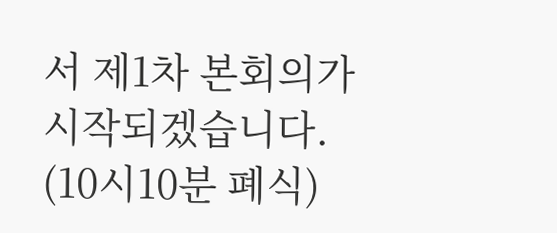서 제1차 본회의가 시작되겠습니다.
(10시10분 폐식)